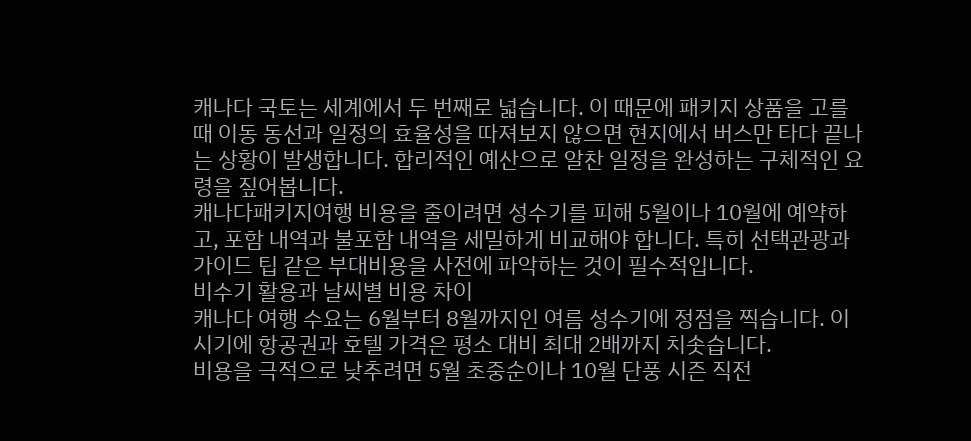캐나다 국토는 세계에서 두 번째로 넓습니다. 이 때문에 패키지 상품을 고를 때 이동 동선과 일정의 효율성을 따져보지 않으면 현지에서 버스만 타다 끝나는 상황이 발생합니다. 합리적인 예산으로 알찬 일정을 완성하는 구체적인 요령을 짚어봅니다.
캐나다패키지여행 비용을 줄이려면 성수기를 피해 5월이나 10월에 예약하고, 포함 내역과 불포함 내역을 세밀하게 비교해야 합니다. 특히 선택관광과 가이드 팁 같은 부대비용을 사전에 파악하는 것이 필수적입니다.
비수기 활용과 날씨별 비용 차이
캐나다 여행 수요는 6월부터 8월까지인 여름 성수기에 정점을 찍습니다. 이 시기에 항공권과 호텔 가격은 평소 대비 최대 2배까지 치솟습니다.
비용을 극적으로 낮추려면 5월 초중순이나 10월 단풍 시즌 직전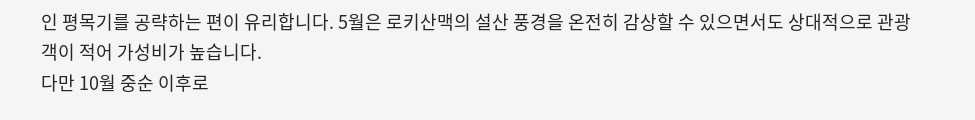인 평목기를 공략하는 편이 유리합니다. 5월은 로키산맥의 설산 풍경을 온전히 감상할 수 있으면서도 상대적으로 관광객이 적어 가성비가 높습니다.
다만 10월 중순 이후로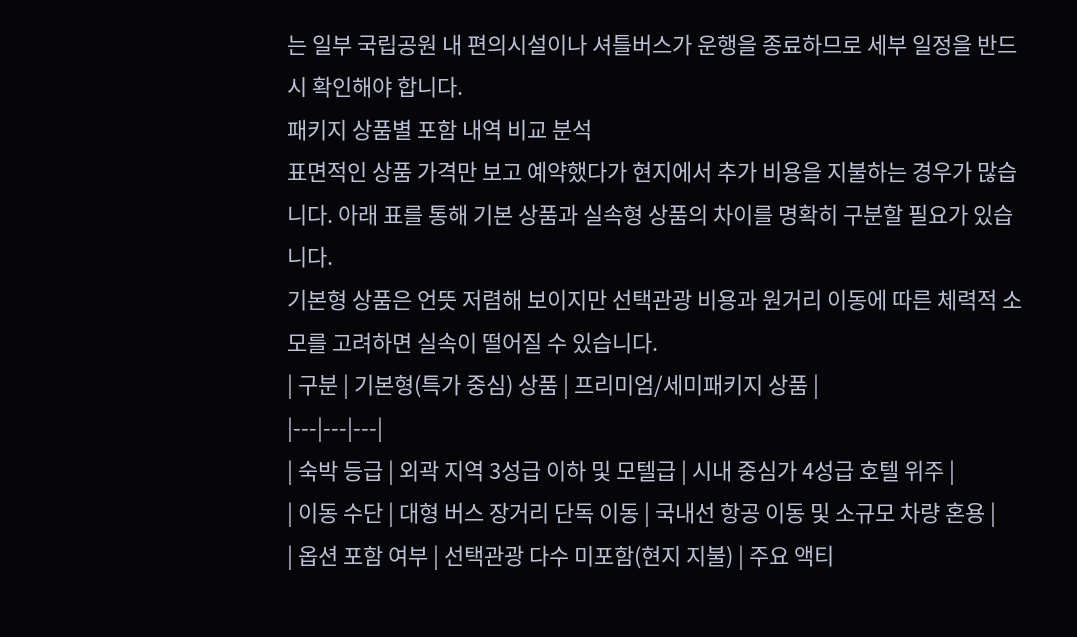는 일부 국립공원 내 편의시설이나 셔틀버스가 운행을 종료하므로 세부 일정을 반드시 확인해야 합니다.
패키지 상품별 포함 내역 비교 분석
표면적인 상품 가격만 보고 예약했다가 현지에서 추가 비용을 지불하는 경우가 많습니다. 아래 표를 통해 기본 상품과 실속형 상품의 차이를 명확히 구분할 필요가 있습니다.
기본형 상품은 언뜻 저렴해 보이지만 선택관광 비용과 원거리 이동에 따른 체력적 소모를 고려하면 실속이 떨어질 수 있습니다.
| 구분 | 기본형(특가 중심) 상품 | 프리미엄/세미패키지 상품 |
|---|---|---|
| 숙박 등급 | 외곽 지역 3성급 이하 및 모텔급 | 시내 중심가 4성급 호텔 위주 |
| 이동 수단 | 대형 버스 장거리 단독 이동 | 국내선 항공 이동 및 소규모 차량 혼용 |
| 옵션 포함 여부 | 선택관광 다수 미포함(현지 지불) | 주요 액티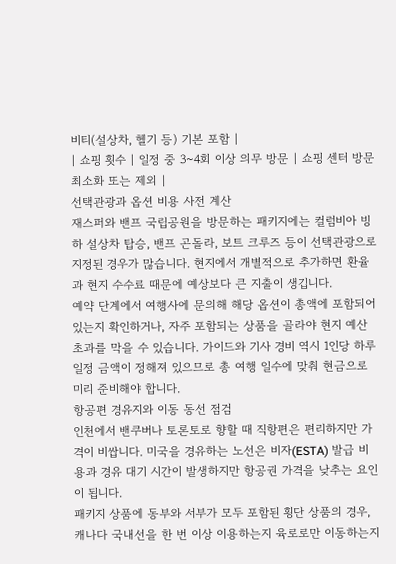비티(설상차, 헬기 등) 기본 포함 |
| 쇼핑 횟수 | 일정 중 3~4회 이상 의무 방문 | 쇼핑 센터 방문 최소화 또는 제외 |
선택관광과 옵션 비용 사전 계산
재스퍼와 밴프 국립공원을 방문하는 패키지에는 컬럼비아 빙하 설상차 탑승, 밴프 곤돌라, 보트 크루즈 등이 선택관광으로 지정된 경우가 많습니다. 현지에서 개별적으로 추가하면 환율과 현지 수수료 때문에 예상보다 큰 지출이 생깁니다.
예약 단계에서 여행사에 문의해 해당 옵션이 총액에 포함되어 있는지 확인하거나, 자주 포함되는 상품을 골라야 현지 예산 초과를 막을 수 있습니다. 가이드와 기사 경비 역시 1인당 하루 일정 금액이 정해져 있으므로 총 여행 일수에 맞춰 현금으로 미리 준비해야 합니다.
항공편 경유지와 이동 동선 점검
인천에서 밴쿠버나 토론토로 향할 때 직항편은 편리하지만 가격이 비쌉니다. 미국을 경유하는 노선은 비자(ESTA) 발급 비용과 경유 대기 시간이 발생하지만 항공권 가격을 낮추는 요인이 됩니다.
패키지 상품에 동부와 서부가 모두 포함된 횡단 상품의 경우, 캐나다 국내선을 한 번 이상 이용하는지 육로로만 이동하는지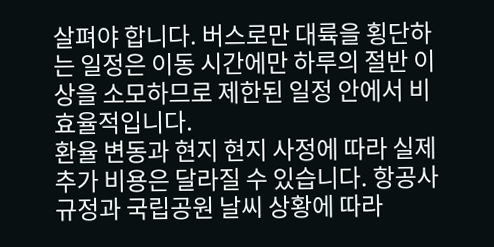살펴야 합니다. 버스로만 대륙을 횡단하는 일정은 이동 시간에만 하루의 절반 이상을 소모하므로 제한된 일정 안에서 비효율적입니다.
환율 변동과 현지 현지 사정에 따라 실제 추가 비용은 달라질 수 있습니다. 항공사 규정과 국립공원 날씨 상황에 따라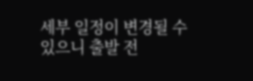세부 일정이 변경될 수 있으니 출발 전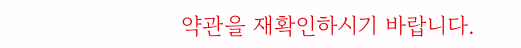약관을 재확인하시기 바랍니다.